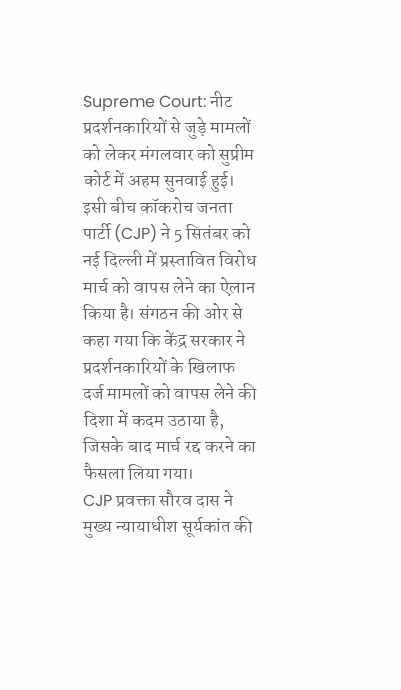Supreme Court: नीट प्रदर्शनकारियों से जुड़े मामलों को लेकर मंगलवार को सुप्रीम कोर्ट में अहम सुनवाई हुई। इसी बीच कॉकरोच जनता पार्टी (CJP) ने 5 सितंबर को नई दिल्ली में प्रस्तावित विरोध मार्च को वापस लेने का ऐलान किया है। संगठन की ओर से कहा गया कि केंद्र सरकार ने प्रदर्शनकारियों के खिलाफ दर्ज मामलों को वापस लेने की दिशा में कदम उठाया है, जिसके बाद मार्च रद्द करने का फैसला लिया गया।
CJP प्रवक्ता सौरव दास ने मुख्य न्यायाधीश सूर्यकांत की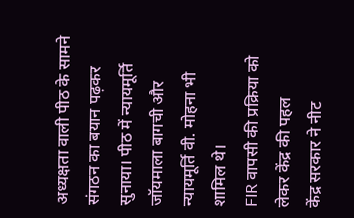अध्यक्षता वाली पीठ के सामने संगठन का बयान पढ़कर सुनाया। पीठ में न्यायमूर्ति जॉयमाला बागची और न्यायमूर्ति वी. मोहना भी शामिल थे।
FIR वापसी की प्रक्रिया को लेकर केंद्र की पहल
केंद्र सरकार ने नीट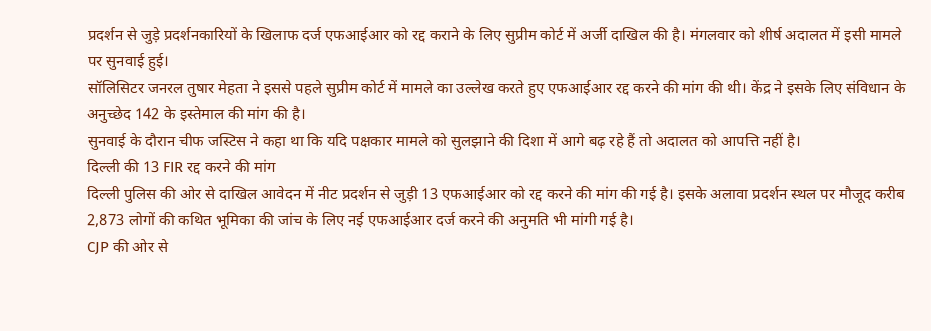प्रदर्शन से जुड़े प्रदर्शनकारियों के खिलाफ दर्ज एफआईआर को रद्द कराने के लिए सुप्रीम कोर्ट में अर्जी दाखिल की है। मंगलवार को शीर्ष अदालत में इसी मामले पर सुनवाई हुई।
सॉलिसिटर जनरल तुषार मेहता ने इससे पहले सुप्रीम कोर्ट में मामले का उल्लेख करते हुए एफआईआर रद्द करने की मांग की थी। केंद्र ने इसके लिए संविधान के अनुच्छेद 142 के इस्तेमाल की मांग की है।
सुनवाई के दौरान चीफ जस्टिस ने कहा था कि यदि पक्षकार मामले को सुलझाने की दिशा में आगे बढ़ रहे हैं तो अदालत को आपत्ति नहीं है।
दिल्ली की 13 FIR रद्द करने की मांग
दिल्ली पुलिस की ओर से दाखिल आवेदन में नीट प्रदर्शन से जुड़ी 13 एफआईआर को रद्द करने की मांग की गई है। इसके अलावा प्रदर्शन स्थल पर मौजूद करीब 2,873 लोगों की कथित भूमिका की जांच के लिए नई एफआईआर दर्ज करने की अनुमति भी मांगी गई है।
CJP की ओर से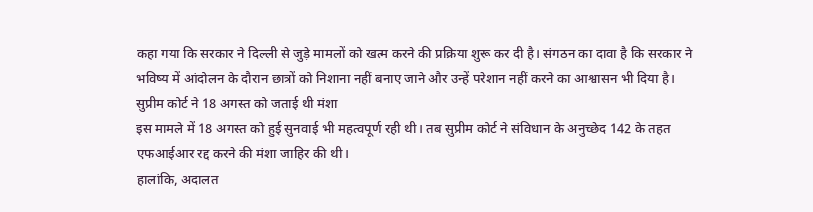कहा गया कि सरकार ने दिल्ली से जुड़े मामलों को खत्म करने की प्रक्रिया शुरू कर दी है। संगठन का दावा है कि सरकार ने भविष्य में आंदोलन के दौरान छात्रों को निशाना नहीं बनाए जाने और उन्हें परेशान नहीं करने का आश्वासन भी दिया है।
सुप्रीम कोर्ट ने 18 अगस्त को जताई थी मंशा
इस मामले में 18 अगस्त को हुई सुनवाई भी महत्वपूर्ण रही थी। तब सुप्रीम कोर्ट ने संविधान के अनुच्छेद 142 के तहत एफआईआर रद्द करने की मंशा जाहिर की थी।
हालांकि, अदालत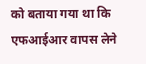को बताया गया था कि एफआईआर वापस लेने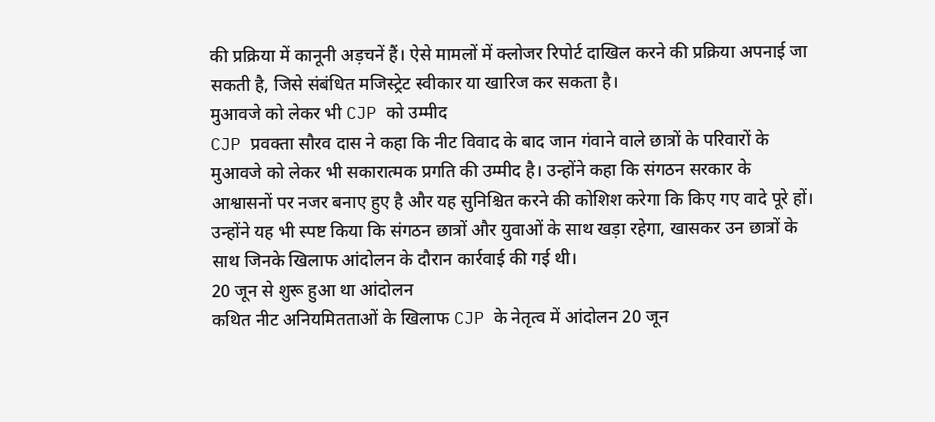की प्रक्रिया में कानूनी अड़चनें हैं। ऐसे मामलों में क्लोजर रिपोर्ट दाखिल करने की प्रक्रिया अपनाई जा सकती है, जिसे संबंधित मजिस्ट्रेट स्वीकार या खारिज कर सकता है।
मुआवजे को लेकर भी CJP को उम्मीद
CJP प्रवक्ता सौरव दास ने कहा कि नीट विवाद के बाद जान गंवाने वाले छात्रों के परिवारों के मुआवजे को लेकर भी सकारात्मक प्रगति की उम्मीद है। उन्होंने कहा कि संगठन सरकार के आश्वासनों पर नजर बनाए हुए है और यह सुनिश्चित करने की कोशिश करेगा कि किए गए वादे पूरे हों।
उन्होंने यह भी स्पष्ट किया कि संगठन छात्रों और युवाओं के साथ खड़ा रहेगा, खासकर उन छात्रों के साथ जिनके खिलाफ आंदोलन के दौरान कार्रवाई की गई थी।
20 जून से शुरू हुआ था आंदोलन
कथित नीट अनियमितताओं के खिलाफ CJP के नेतृत्व में आंदोलन 20 जून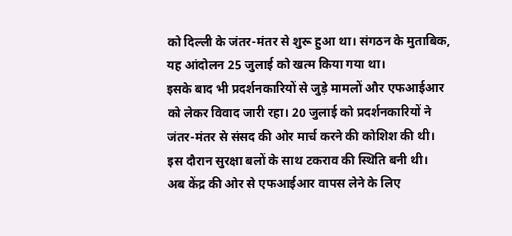को दिल्ली के जंतर-मंतर से शुरू हुआ था। संगठन के मुताबिक, यह आंदोलन 25 जुलाई को खत्म किया गया था।
इसके बाद भी प्रदर्शनकारियों से जुड़े मामलों और एफआईआर को लेकर विवाद जारी रहा। 20 जुलाई को प्रदर्शनकारियों ने जंतर-मंतर से संसद की ओर मार्च करने की कोशिश की थी। इस दौरान सुरक्षा बलों के साथ टकराव की स्थिति बनी थी।
अब केंद्र की ओर से एफआईआर वापस लेने के लिए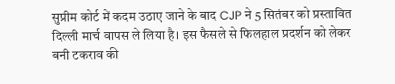सुप्रीम कोर्ट में कदम उठाए जाने के बाद CJP ने 5 सितंबर को प्रस्तावित दिल्ली मार्च वापस ले लिया है। इस फैसले से फिलहाल प्रदर्शन को लेकर बनी टकराव की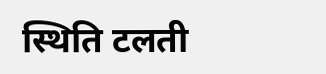स्थिति टलती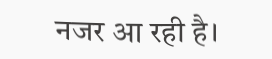नजर आ रही है।